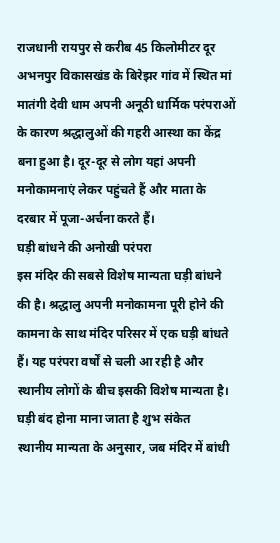राजधानी रायपुर से करीब 45 किलोमीटर दूर अभनपुर विकासखंड के बिरेझर गांव में स्थित मां मातंगी देवी धाम अपनी अनूठी धार्मिक परंपराओं के कारण श्रद्धालुओं की गहरी आस्था का केंद्र बना हुआ है। दूर-दूर से लोग यहां अपनी मनोकामनाएं लेकर पहुंचते हैं और माता के दरबार में पूजा-अर्चना करते हैं।
घड़ी बांधने की अनोखी परंपरा
इस मंदिर की सबसे विशेष मान्यता घड़ी बांधने की है। श्रद्धालु अपनी मनोकामना पूरी होने की कामना के साथ मंदिर परिसर में एक घड़ी बांधते हैं। यह परंपरा वर्षों से चली आ रही है और स्थानीय लोगों के बीच इसकी विशेष मान्यता है।
घड़ी बंद होना माना जाता है शुभ संकेत
स्थानीय मान्यता के अनुसार, जब मंदिर में बांधी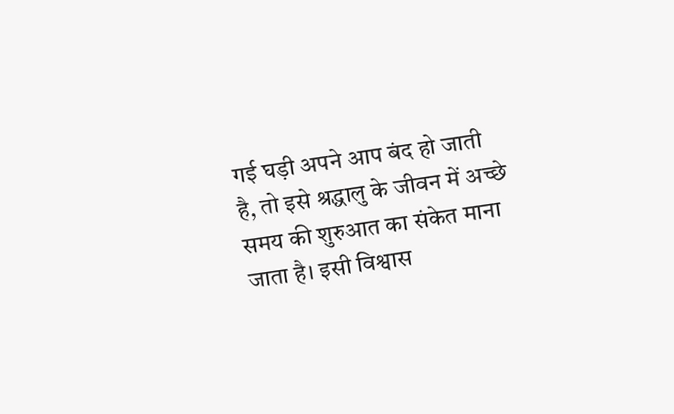गई घड़ी अपने आप बंद हो जाती है, तो इसे श्रद्धालु के जीवन में अच्छे समय की शुरुआत का संकेत माना जाता है। इसी विश्वास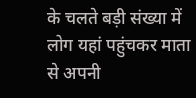के चलते बड़ी संख्या में लोग यहां पहुंचकर माता से अपनी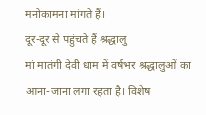मनोकामना मांगते हैं।
दूर-दूर से पहुंचते हैं श्रद्धालु
मां मातंगी देवी धाम में वर्षभर श्रद्धालुओं का आना-जाना लगा रहता है। विशेष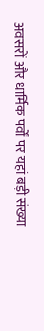अवसरों और धार्मिक पर्वों पर यहां बड़ी संख्या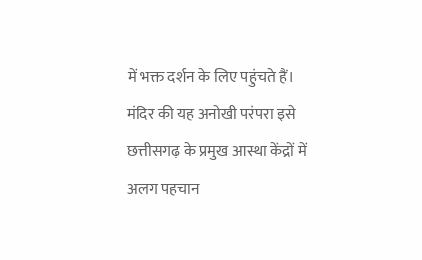में भक्त दर्शन के लिए पहुंचते हैं। मंदिर की यह अनोखी परंपरा इसे छत्तीसगढ़ के प्रमुख आस्था केंद्रों में अलग पहचान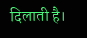दिलाती है।